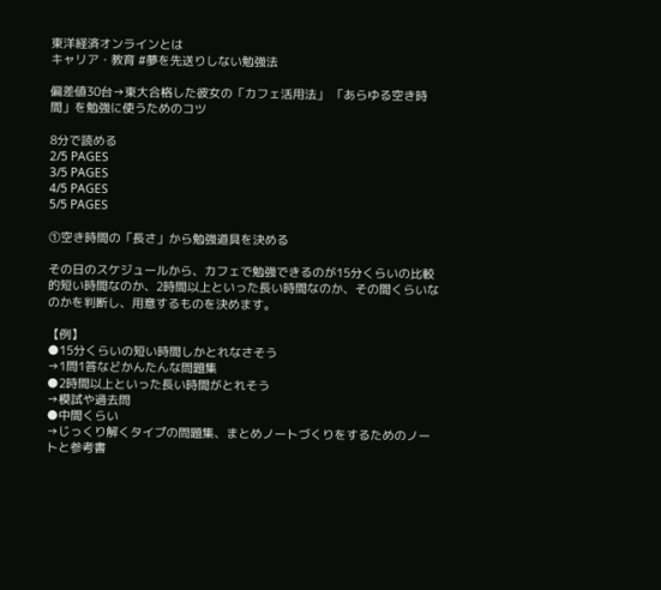東洋経済オンラインとは
キャリア・教育 #夢を先送りしない勉強法

偏差値30台→東大合格した彼女の「カフェ活用法」 「あらゆる空き時間」を勉強に使うためのコツ

8分で読める
2/5 PAGES
3/5 PAGES
4/5 PAGES
5/5 PAGES

①空き時間の「長さ」から勉強道具を決める

その日のスケジュールから、カフェで勉強できるのが15分くらいの比較的短い時間なのか、2時間以上といった長い時間なのか、その間くらいなのかを判断し、用意するものを決めます。

【例】
●15分くらいの短い時間しかとれなさそう
→1問1答などかんたんな問題集
●2時間以上といった長い時間がとれそう
→模試や過去問
●中間くらい
→じっくり解くタイプの問題集、まとめノートづくりをするためのノートと参考書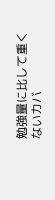勉強量に比して重くないカバ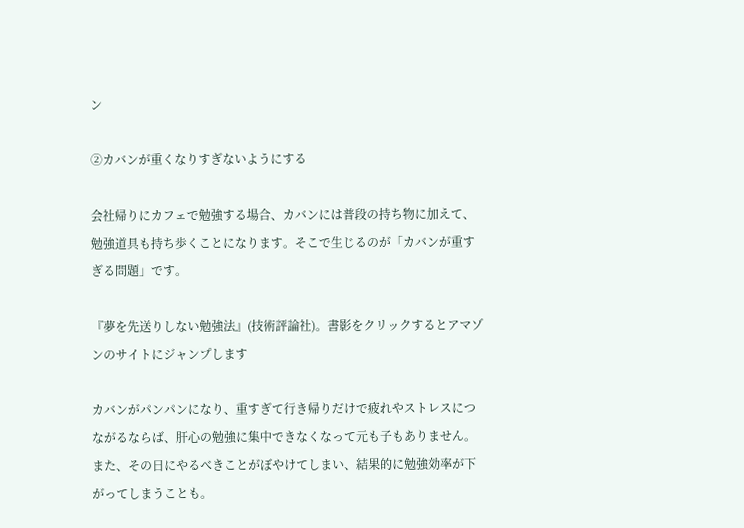ン

②カバンが重くなりすぎないようにする

会社帰りにカフェで勉強する場合、カバンには普段の持ち物に加えて、勉強道具も持ち歩くことになります。そこで生じるのが「カバンが重すぎる問題」です。

『夢を先送りしない勉強法』(技術評論社)。書影をクリックするとアマゾンのサイトにジャンプします

カバンがパンパンになり、重すぎて行き帰りだけで疲れやストレスにつながるならば、肝心の勉強に集中できなくなって元も子もありません。また、その日にやるべきことがぼやけてしまい、結果的に勉強効率が下がってしまうことも。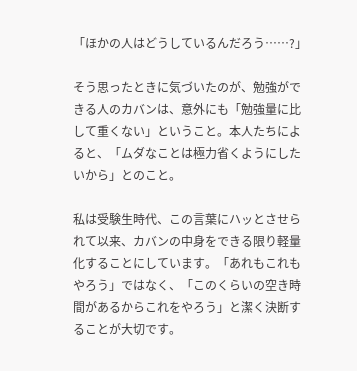「ほかの人はどうしているんだろう……?」

そう思ったときに気づいたのが、勉強ができる人のカバンは、意外にも「勉強量に比して重くない」ということ。本人たちによると、「ムダなことは極力省くようにしたいから」とのこと。

私は受験生時代、この言葉にハッとさせられて以来、カバンの中身をできる限り軽量化することにしています。「あれもこれもやろう」ではなく、「このくらいの空き時間があるからこれをやろう」と潔く決断することが大切です。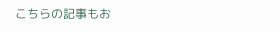こちらの記事もお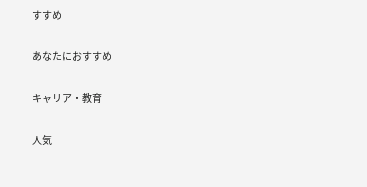すすめ

あなたにおすすめ

キャリア・教育

人気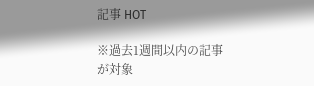記事 HOT

※過去1週間以内の記事が対象